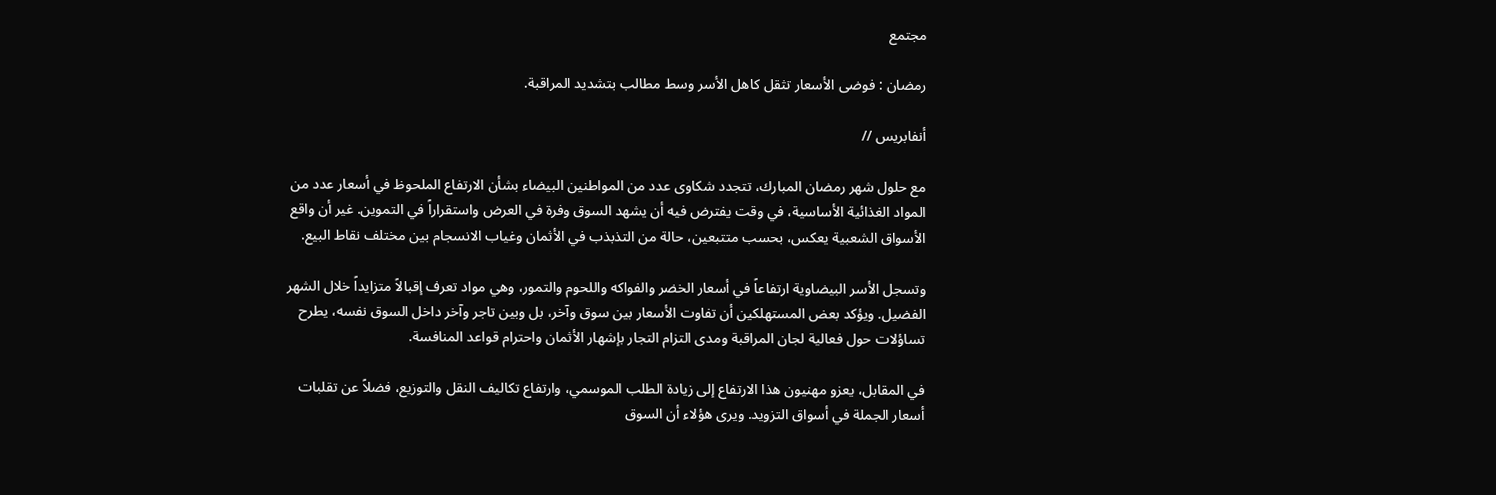مجتمع

رمضان : فوضى الأسعار تثقل كاهل الأسر وسط مطالب بتشديد المراقبة.

أنفابريس //

مع حلول شهر رمضان المبارك، تتجدد شكاوى عدد من المواطنين البيضاء بشأن الارتفاع الملحوظ في أسعار عدد من المواد الغذائية الأساسية، في وقت يفترض فيه أن يشهد السوق وفرة في العرض واستقراراً في التموين. غير أن واقع الأسواق الشعبية يعكس، بحسب متتبعين، حالة من التذبذب في الأثمان وغياب الانسجام بين مختلف نقاط البيع.

وتسجل الأسر البيضاوية ارتفاعاً في أسعار الخضر والفواكه واللحوم والتمور، وهي مواد تعرف إقبالاً متزايداً خلال الشهر الفضيل. ويؤكد بعض المستهلكين أن تفاوت الأسعار بين سوق وآخر، بل وبين تاجر وآخر داخل السوق نفسه، يطرح تساؤلات حول فعالية لجان المراقبة ومدى التزام التجار بإشهار الأثمان واحترام قواعد المنافسة.

في المقابل، يعزو مهنيون هذا الارتفاع إلى زيادة الطلب الموسمي، وارتفاع تكاليف النقل والتوزيع، فضلاً عن تقلبات أسعار الجملة في أسواق التزويد. ويرى هؤلاء أن السوق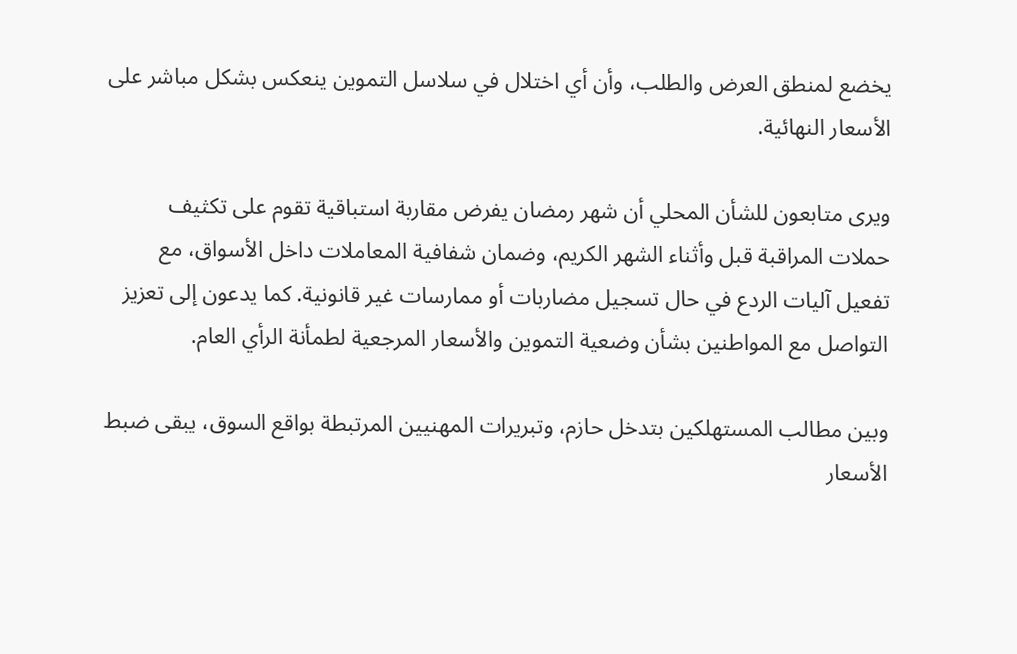يخضع لمنطق العرض والطلب، وأن أي اختلال في سلاسل التموين ينعكس بشكل مباشر على الأسعار النهائية.

ويرى متابعون للشأن المحلي أن شهر رمضان يفرض مقاربة استباقية تقوم على تكثيف حملات المراقبة قبل وأثناء الشهر الكريم، وضمان شفافية المعاملات داخل الأسواق، مع تفعيل آليات الردع في حال تسجيل مضاربات أو ممارسات غير قانونية. كما يدعون إلى تعزيز التواصل مع المواطنين بشأن وضعية التموين والأسعار المرجعية لطمأنة الرأي العام.

وبين مطالب المستهلكين بتدخل حازم، وتبريرات المهنيين المرتبطة بواقع السوق، يبقى ضبط الأسعار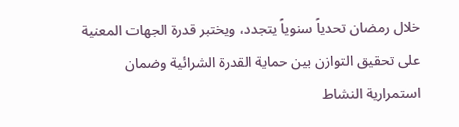خلال رمضان تحدياً سنوياً يتجدد، ويختبر قدرة الجهات المعنية على تحقيق التوازن بين حماية القدرة الشرائية وضمان استمرارية النشاط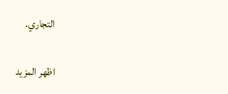التجاري.

اظهر المزيد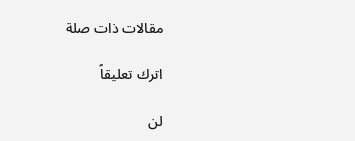مقالات ذات صلة

اترك تعليقاً

لن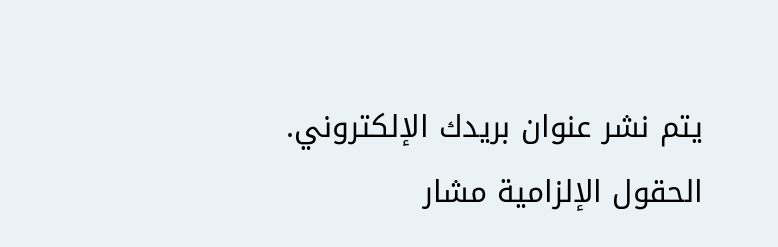يتم نشر عنوان بريدك الإلكتروني. الحقول الإلزامية مشار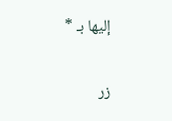إليها بـ *

زر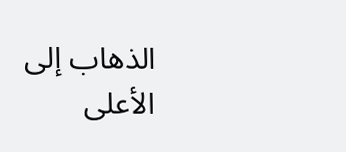الذهاب إلى الأعلى